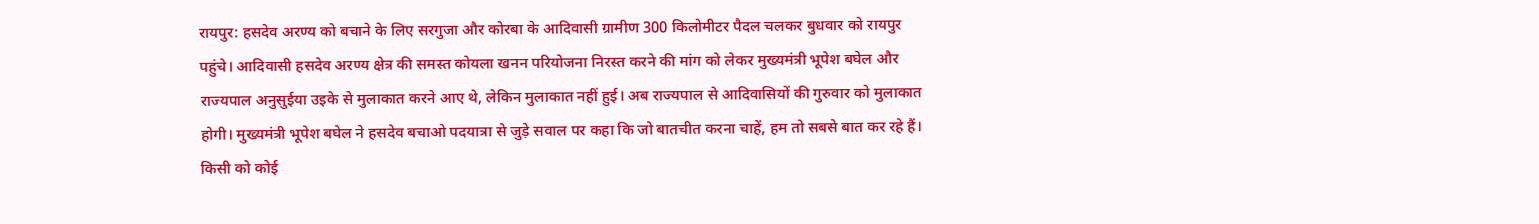रायपुर: हसदेव अरण्य को बचाने के लिए सरगुजा और कोरबा के आदिवासी ग्रामीण 300 किलोमीटर पैदल चलकर बुधवार को रायपुर पहुंचे। आदिवासी हसदेव अरण्य क्षेत्र की समस्त कोयला खनन परियोजना निरस्त करने की मांग को लेकर मुख्यमंत्री भूपेश बघेल और राज्यपाल अनुसुईया उइके से मुलाकात करने आए थे, लेकिन मुलाकात नहीं हुई। अब राज्यपाल से आदिवासियों की गुरुवार को मुलाकात होगी। मुख्यमंत्री भूपेश बघेल ने हसदेव बचाओ पदयात्रा से जुड़े सवाल पर कहा कि जो बातचीत करना चाहें, हम तो सबसे बात कर रहे हैं।
किसी को कोई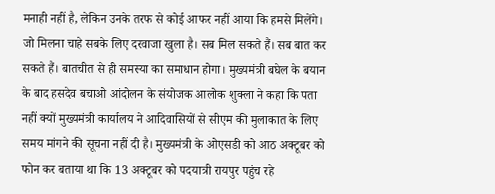मनाही नहीं है, लेकिन उनके तरफ से कोई आफर नहीं आया कि हमसे मिलेंगे। जो मिलना चाहे सबके लिए दरवाजा खुला है। सब मिल सकते हैं। सब बात कर सकते हैं। बातचीत से ही समस्या का समाधान होगा। मुख्यमंत्री बघेल के बयान के बाद हसदेव बचाओ आंदोलन के संयोजक आलोक शुक्ला ने कहा कि पता नहीं क्यों मुख्यमंत्री कार्यालय ने आदिवासियों से सीएम की मुलाकात के लिए समय मांगने की सूचना नहीं दी है। मुख्यमंत्री के ओएसडी को आठ अक्टूबर को फोन कर बताया था कि 13 अक्टूबर को पदयात्री रायपुर पहुंच रहे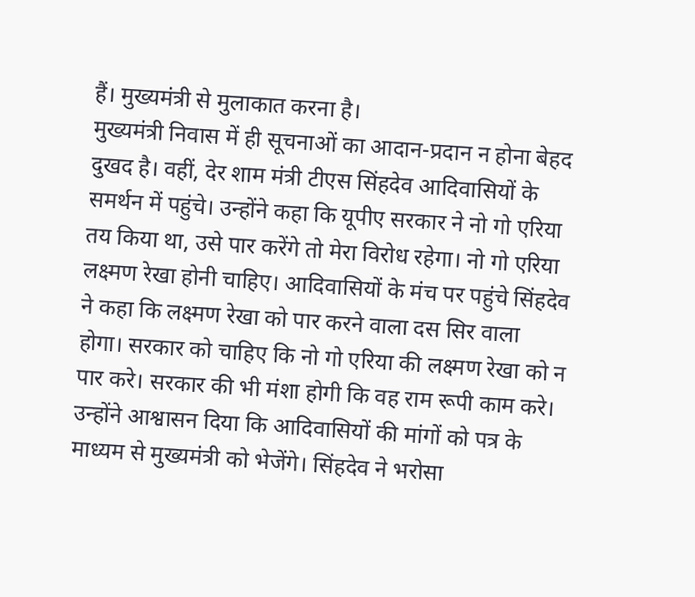हैं। मुख्यमंत्री से मुलाकात करना है।
मुख्यमंत्री निवास में ही सूचनाओं का आदान-प्रदान न होना बेहद दुखद है। वहीं, देर शाम मंत्री टीएस सिंहदेव आदिवासियों के समर्थन में पहुंचे। उन्होंने कहा कि यूपीए सरकार ने नो गो एरिया तय किया था, उसे पार करेंगे तो मेरा विरोध रहेगा। नो गो एरिया लक्ष्मण रेखा होनी चाहिए। आदिवासियों के मंच पर पहुंचे सिंहदेव ने कहा कि लक्ष्मण रेखा को पार करने वाला दस सिर वाला होगा। सरकार को चाहिए कि नो गो एरिया की लक्ष्मण रेखा को न पार करे। सरकार की भी मंशा होगी कि वह राम रूपी काम करे। उन्होंने आश्वासन दिया कि आदिवासियों की मांगों को पत्र के माध्यम से मुख्यमंत्री को भेजेंगे। सिंहदेव ने भरोसा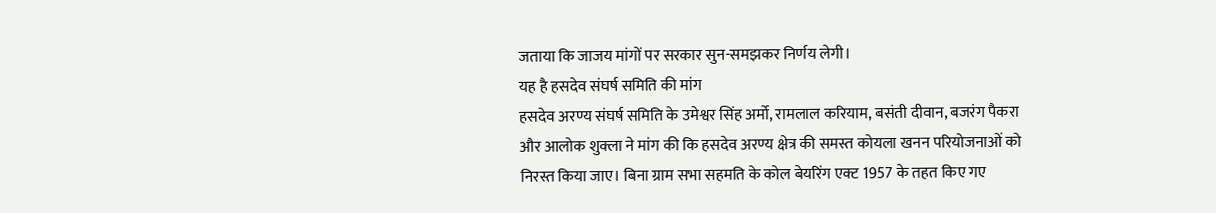जताया कि जाजय मांगों पर सरकार सुन-समझकर निर्णय लेगी।
यह है हसदेव संघर्ष समिति की मांग
हसदेव अरण्य संघर्ष समिति के उमेश्वर सिंह अर्मो, रामलाल करियाम, बसंती दीवान, बजरंग पैकरा और आलोक शुक्ला ने मांग की कि हसदेव अरण्य क्षेत्र की समस्त कोयला खनन परियोजनाओं को निरस्त किया जाए। बिना ग्राम सभा सहमति के कोल बेयरिंग एक्ट 1957 के तहत किए गए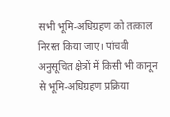सभी भूमि-अधिग्रहण को तत्काल निरस्त किया जाए। पांचवी अनुसूचित क्षेत्रों में किसी भी कानून से भूमि-अधिग्रहण प्रक्रिया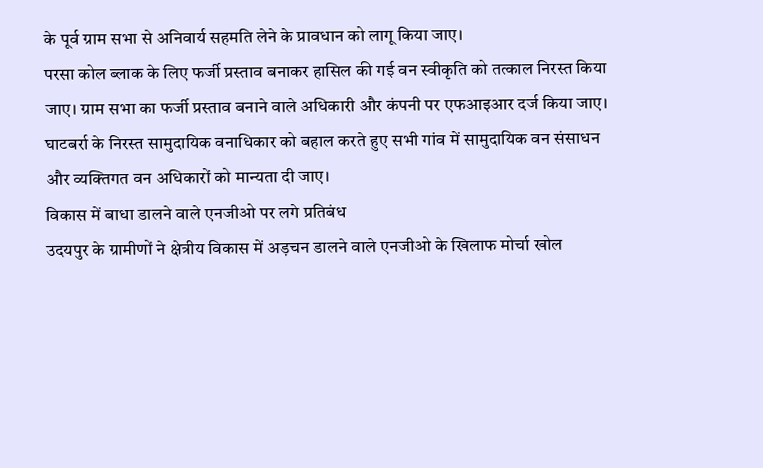के पूर्व ग्राम सभा से अनिवार्य सहमति लेने के प्रावधान को लागू किया जाए।
परसा कोल ब्लाक के लिए फर्जी प्रस्ताव बनाकर हासिल की गई वन स्वीकृति को तत्काल निरस्त किया जाए। ग्राम सभा का फर्जी प्रस्ताव बनाने वाले अधिकारी और कंपनी पर एफआइआर दर्ज किया जाए। घाटबर्रा के निरस्त सामुदायिक वनाधिकार को बहाल करते हुए सभी गांव में सामुदायिक वन संसाधन और व्यक्तिगत वन अधिकारों को मान्यता दी जाए।
विकास में बाधा डालने वाले एनजीओ पर लगे प्रतिबंध
उदयपुर के ग्रामीणों ने क्षेत्रीय विकास में अड़चन डालने वाले एनजीओ के खिलाफ मोर्चा खोल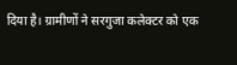दिया है। ग्रामीणों ने सरगुजा कलेक्टर को एक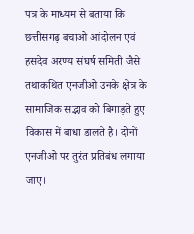पत्र के माध्यम से बताया कि छत्तीसगढ़ बचाओ आंदोलन एवं हसदेव अरण्य संघर्ष समिती जैसे तथाकथित एनजीओ उनके क्षेत्र के सामाजिक सद्भाव को बिगाड़ते हुए विकास में बाधा डालते है। दोनों एनजीओ पर तुरंत प्रतिबंध लगाया जाए।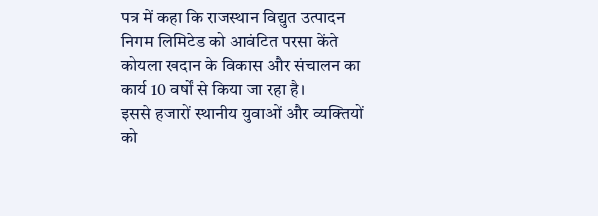पत्र में कहा कि राजस्थान विद्युत उत्पादन निगम लिमिटेड को आवंटित परसा केंते कोयला खदान के विकास और संचालन का कार्य 10 वर्षों से किया जा रहा है।
इससे हजारों स्थानीय युवाओं और व्यक्तियों को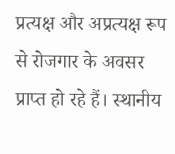प्रत्यक्ष और अप्रत्यक्ष रूप से रोजगार के अवसर प्राप्त हो रहे हैं। स्थानीय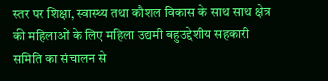स्तर पर शिक्षा, स्वास्थ्य तथा कौशल विकास के साथ साथ क्षेत्र की महिलाओं के लिए महिला उद्यमी बहुउद्देशीय सहकारी समिति का संचालन से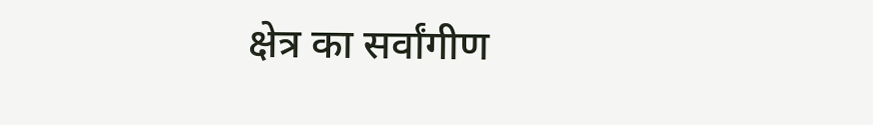क्षेत्र का सर्वांगीण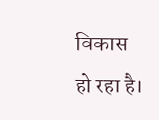विकास हो रहा है।